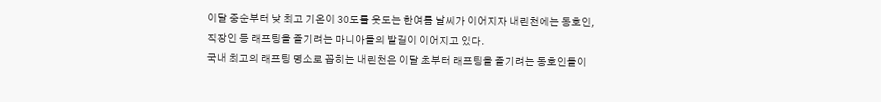이달 중순부터 낮 최고 기온이 30도를 웃도는 한여름 날씨가 이어지자 내린천에는 동호인, 직장인 등 래프팅을 즐기려는 마니아들의 발길이 이어지고 있다.
국내 최고의 래프팅 명소로 꼽히는 내린천은 이달 초부터 래프팅을 즐기려는 동호인들이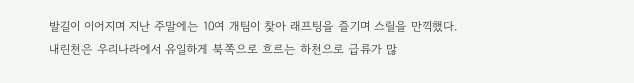발길이 이어지며 지난 주말에는 10여 개팀이 찾아 래프팅을 즐기며 스릴을 만끽했다.
내린천은 우리나라에서 유일하게 북쪽으로 흐르는 하천으로 급류가 많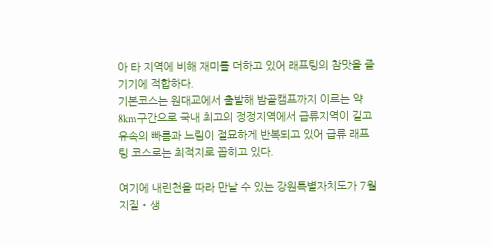아 타 지역에 비해 재미를 더하고 있어 래프팅의 참맛을 즐기기에 적합하다.
기본코스는 원대교에서 출발해 밤골캠프까지 이르는 약 8km구간으로 국내 최고의 정정지역에서 급류지역이 길고 유속의 빠름과 느림이 절묘하게 반복되고 있어 급류 래프팅 코스로는 최적지로 꼽히고 있다.

여기에 내린천을 따라 만날 수 있는 강원특별자치도가 7월 지질‧생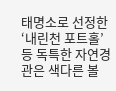태명소로 선정한 ‘내린천 포트홀’ 등 독특한 자연경관은 색다른 볼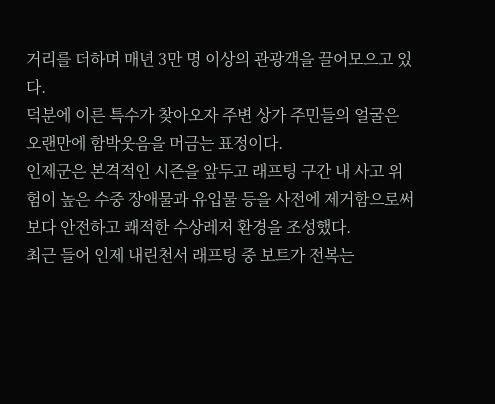거리를 더하며 매년 3만 명 이상의 관광객을 끌어모으고 있다.
덕분에 이른 특수가 찾아오자 주변 상가 주민들의 얼굴은 오랜만에 함박웃음을 머금는 표정이다.
인제군은 본격적인 시즌을 앞두고 래프팅 구간 내 사고 위험이 높은 수중 장애물과 유입물 등을 사전에 제거함으로써 보다 안전하고 쾌적한 수상레저 환경을 조성했다.
최근 들어 인제 내린천서 래프팅 중 보트가 전복는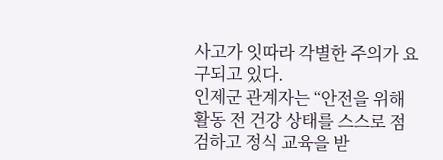사고가 잇따라 각별한 주의가 요구되고 있다.
인제군 관계자는 “안전을 위해 활동 전 건강 상태를 스스로 점검하고 정식 교육을 받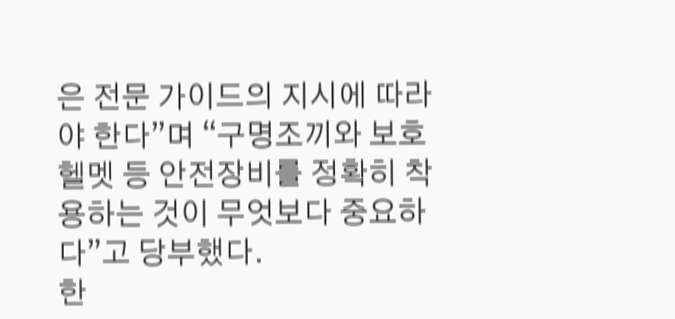은 전문 가이드의 지시에 따라야 한다”며 “구명조끼와 보호 헬멧 등 안전장비를 정확히 착용하는 것이 무엇보다 중요하다”고 당부했다.
한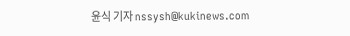윤식 기자 nssysh@kukinews.com